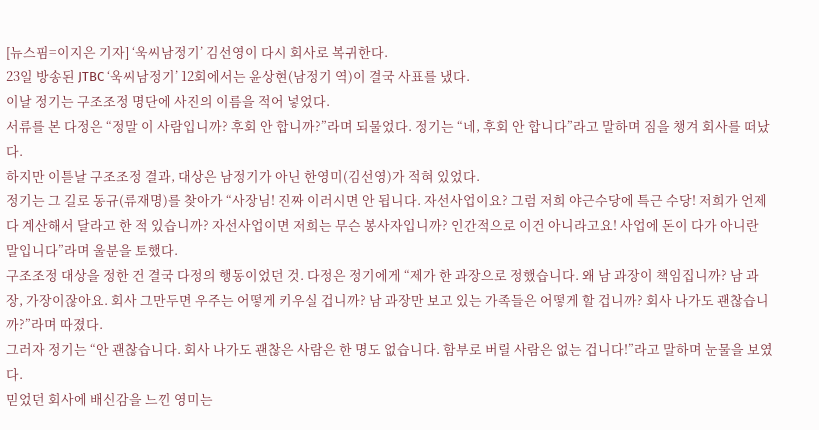[뉴스핌=이지은 기자] ‘욱씨남정기’ 김선영이 다시 회사로 복귀한다.
23일 방송된 JTBC ‘욱씨남정기’ 12회에서는 윤상현(남정기 역)이 결국 사표를 냈다.
이날 정기는 구조조정 명단에 사진의 이름을 적어 넣었다.
서류를 본 다정은 “정말 이 사람입니까? 후회 안 합니까?”라며 되물었다. 정기는 “네, 후회 안 합니다”라고 말하며 짐을 챙겨 회사를 떠났다.
하지만 이튿날 구조조정 결과, 대상은 남정기가 아닌 한영미(김선영)가 적혀 있었다.
정기는 그 길로 동규(류재명)를 찾아가 “사장님! 진짜 이러시면 안 됩니다. 자선사업이요? 그럼 저희 야근수당에 특근 수당! 저희가 언제 다 계산해서 달라고 한 적 있습니까? 자선사업이면 저희는 무슨 봉사자입니까? 인간적으로 이건 아니라고요! 사업에 돈이 다가 아니란 말입니다”라며 울분을 토했다.
구조조정 대상을 정한 건 결국 다정의 행동이었던 것. 다정은 정기에게 “제가 한 과장으로 정했습니다. 왜 남 과장이 책임집니까? 남 과장, 가장이잖아요. 회사 그만두면 우주는 어떻게 키우실 겁니까? 남 과장만 보고 있는 가족들은 어떻게 할 겁니까? 회사 나가도 괜찮습니까?”라며 따졌다.
그러자 정기는 “안 괜찮습니다. 회사 나가도 괜찮은 사람은 한 명도 없습니다. 함부로 버릴 사람은 없는 겁니다!”라고 말하며 눈물을 보였다.
믿었던 회사에 배신감을 느낀 영미는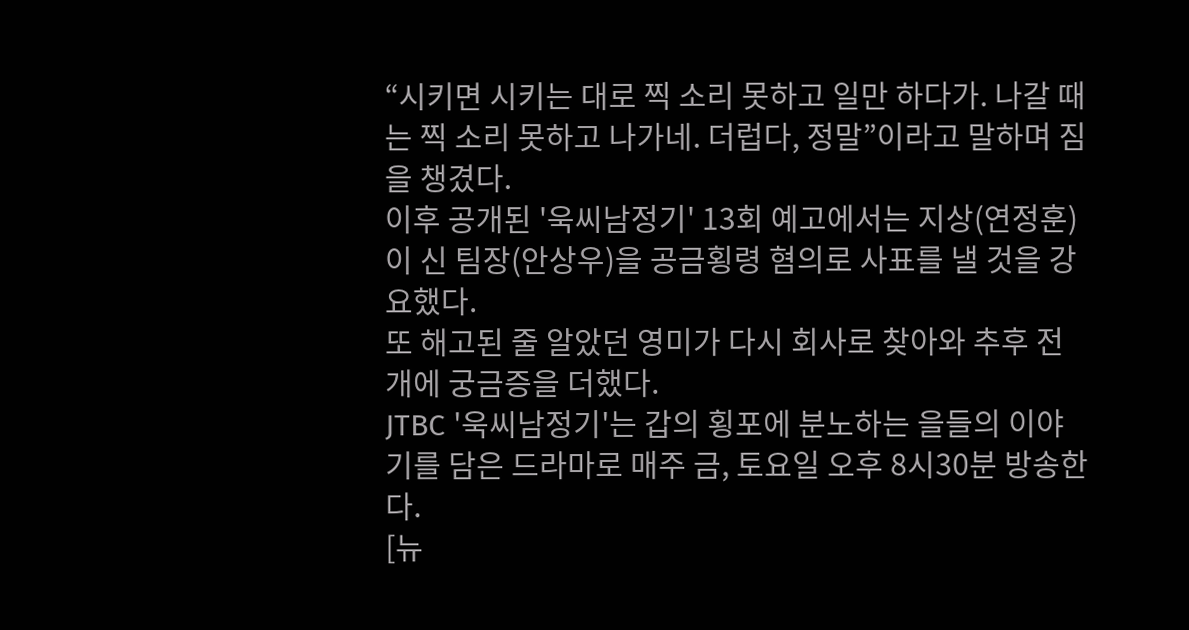“시키면 시키는 대로 찍 소리 못하고 일만 하다가. 나갈 때는 찍 소리 못하고 나가네. 더럽다, 정말”이라고 말하며 짐을 챙겼다.
이후 공개된 '욱씨남정기' 13회 예고에서는 지상(연정훈)이 신 팀장(안상우)을 공금횡령 혐의로 사표를 낼 것을 강요했다.
또 해고된 줄 알았던 영미가 다시 회사로 찾아와 추후 전개에 궁금증을 더했다.
JTBC '욱씨남정기'는 갑의 횡포에 분노하는 을들의 이야기를 담은 드라마로 매주 금, 토요일 오후 8시30분 방송한다.
[뉴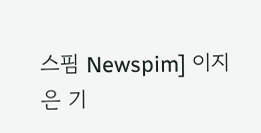스핌 Newspim] 이지은 기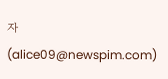자 (alice09@newspim.com)